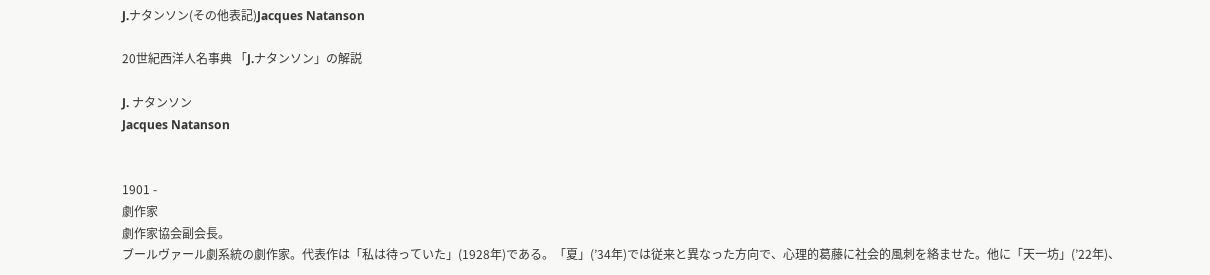J.ナタンソン(その他表記)Jacques Natanson

20世紀西洋人名事典 「J.ナタンソン」の解説

J. ナタンソン
Jacques Natanson


1901 -
劇作家
劇作家協会副会長。
ブールヴァール劇系統の劇作家。代表作は「私は待っていた」(1928年)である。「夏」(’34年)では従来と異なった方向で、心理的葛藤に社会的風刺を絡ませた。他に「天一坊」(’22年)、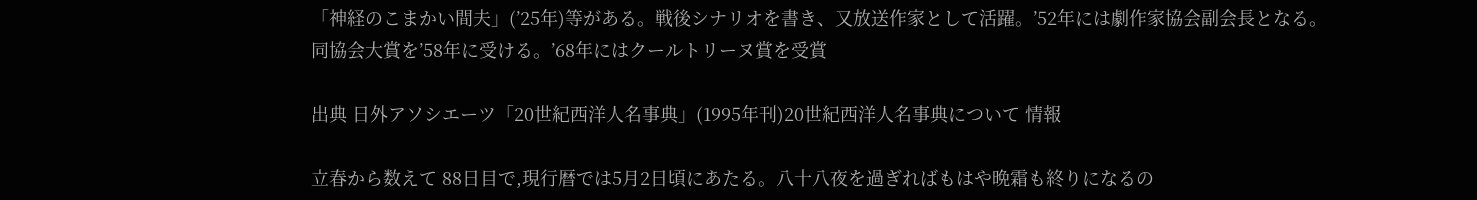「神経のこまかい間夫」(’25年)等がある。戦後シナリオを書き、又放送作家として活躍。’52年には劇作家協会副会長となる。同協会大賞を’58年に受ける。’68年にはクールトリーヌ賞を受賞

出典 日外アソシエーツ「20世紀西洋人名事典」(1995年刊)20世紀西洋人名事典について 情報

立春から数えて 88日目で,現行暦では5月2日頃にあたる。八十八夜を過ぎればもはや晩霜も終りになるの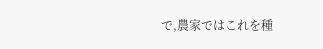で,農家ではこれを種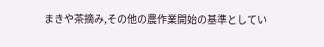まきや茶摘み,その他の農作業開始の基準としてい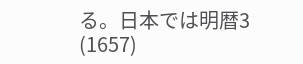る。日本では明暦3 (1657)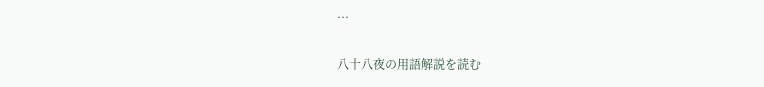...

八十八夜の用語解説を読む